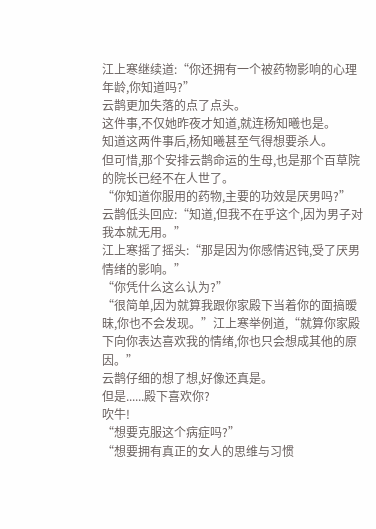江上寒继续道:“你还拥有一个被药物影响的心理年龄,你知道吗?”
云鹊更加失落的点了点头。
这件事,不仅她昨夜才知道,就连杨知曦也是。
知道这两件事后,杨知曦甚至气得想要杀人。
但可惜,那个安排云鹊命运的生母,也是那个百草院的院长已经不在人世了。
“你知道你服用的药物,主要的功效是厌男吗?”
云鹊低头回应:“知道,但我不在乎这个,因为男子对我本就无用。”
江上寒摇了摇头:“那是因为你感情迟钝,受了厌男情绪的影响。”
“你凭什么这么认为?”
“很简单,因为就算我跟你家殿下当着你的面搞暧昧,你也不会发现。”江上寒举例道,“就算你家殿下向你表达喜欢我的情绪,你也只会想成其他的原因。”
云鹊仔细的想了想,好像还真是。
但是......殿下喜欢你?
吹牛!
“想要克服这个病症吗?”
“想要拥有真正的女人的思维与习惯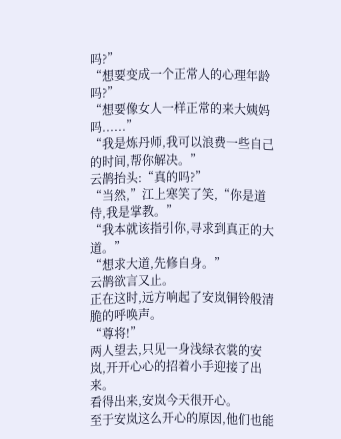吗?”
“想要变成一个正常人的心理年龄吗?”
“想要像女人一样正常的来大姨妈吗......”
“我是炼丹师,我可以浪费一些自己的时间,帮你解决。”
云鹊抬头:“真的吗?”
“当然,”江上寒笑了笑,“你是道侍,我是掌教。”
“我本就该指引你,寻求到真正的大道。”
“想求大道,先修自身。”
云鹊欲言又止。
正在这时,远方响起了安岚铜铃般清脆的呼唤声。
“尊将!”
两人望去,只见一身浅绿衣裳的安岚,开开心心的招着小手迎接了出来。
看得出来,安岚今天很开心。
至于安岚这么开心的原因,他们也能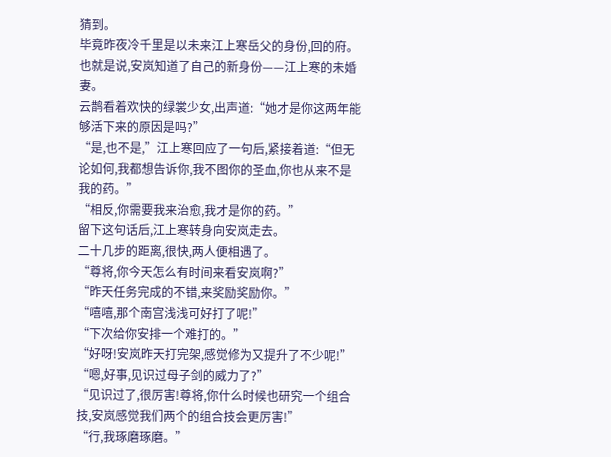猜到。
毕竟昨夜冷千里是以未来江上寒岳父的身份,回的府。
也就是说,安岚知道了自己的新身份——江上寒的未婚妻。
云鹊看着欢快的绿裳少女,出声道:“她才是你这两年能够活下来的原因是吗?”
“是,也不是,”江上寒回应了一句后,紧接着道:“但无论如何,我都想告诉你,我不图你的圣血,你也从来不是我的药。”
“相反,你需要我来治愈,我才是你的药。”
留下这句话后,江上寒转身向安岚走去。
二十几步的距离,很快,两人便相遇了。
“尊将,你今天怎么有时间来看安岚啊?”
“昨天任务完成的不错,来奖励奖励你。”
“嘻嘻,那个南宫浅浅可好打了呢!”
“下次给你安排一个难打的。”
“好呀!安岚昨天打完架,感觉修为又提升了不少呢!”
“嗯,好事,见识过母子剑的威力了?”
“见识过了,很厉害!尊将,你什么时候也研究一个组合技,安岚感觉我们两个的组合技会更厉害!”
“行,我琢磨琢磨。”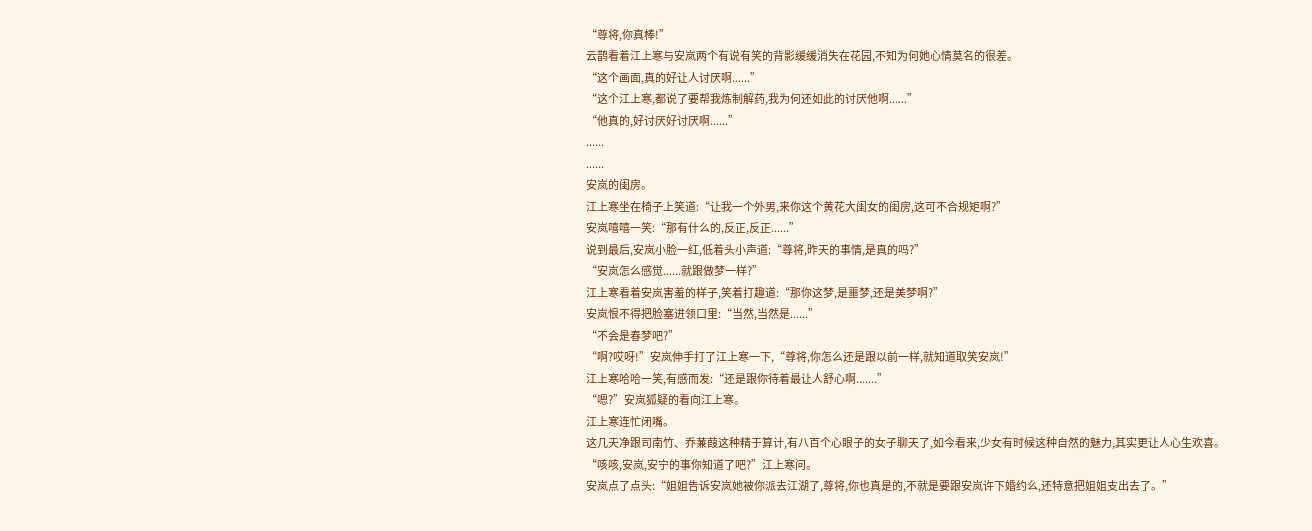“尊将,你真棒!”
云鹊看着江上寒与安岚两个有说有笑的背影缓缓消失在花园,不知为何她心情莫名的很差。
“这个画面,真的好让人讨厌啊......”
“这个江上寒,都说了要帮我炼制解药,我为何还如此的讨厌他啊......”
“他真的,好讨厌好讨厌啊......”
......
......
安岚的闺房。
江上寒坐在椅子上笑道:“让我一个外男,来你这个黄花大闺女的闺房,这可不合规矩啊?”
安岚嘻嘻一笑:“那有什么的,反正,反正......”
说到最后,安岚小脸一红,低着头小声道:“尊将,昨天的事情,是真的吗?”
“安岚怎么感觉......就跟做梦一样?”
江上寒看着安岚害羞的样子,笑着打趣道:“那你这梦,是噩梦,还是美梦啊?”
安岚恨不得把脸塞进领口里:“当然,当然是......”
“不会是春梦吧?”
“啊?哎呀!”安岚伸手打了江上寒一下,“尊将,你怎么还是跟以前一样,就知道取笑安岚!”
江上寒哈哈一笑,有感而发:“还是跟你待着最让人舒心啊.......”
“嗯?”安岚狐疑的看向江上寒。
江上寒连忙闭嘴。
这几天净跟司南竹、乔蒹葭这种精于算计,有八百个心眼子的女子聊天了,如今看来,少女有时候这种自然的魅力,其实更让人心生欢喜。
“咳咳,安岚,安宁的事你知道了吧?”江上寒问。
安岚点了点头:“姐姐告诉安岚她被你派去江湖了,尊将,你也真是的,不就是要跟安岚许下婚约么,还特意把姐姐支出去了。”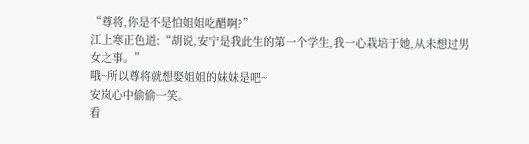“尊将,你是不是怕姐姐吃醋啊?”
江上寒正色道:“胡说,安宁是我此生的第一个学生,我一心栽培于她,从未想过男女之事。”
哦~所以尊将就想娶姐姐的妹妹是吧~
安岚心中偷偷一笑。
看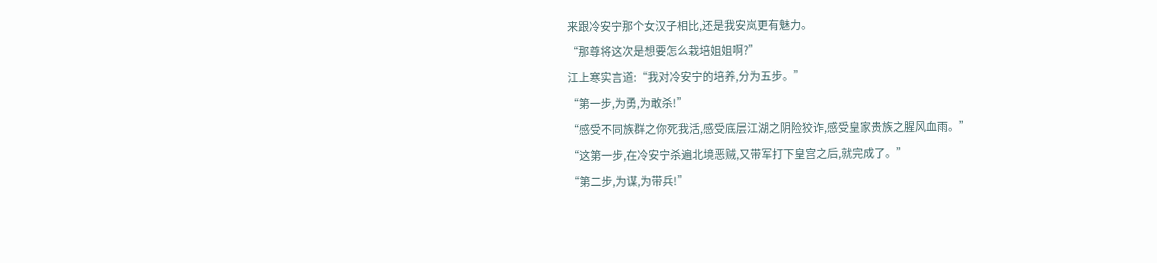来跟冷安宁那个女汉子相比,还是我安岚更有魅力。
“那尊将这次是想要怎么栽培姐姐啊?”
江上寒实言道:“我对冷安宁的培养,分为五步。”
“第一步,为勇,为敢杀!”
“感受不同族群之你死我活,感受底层江湖之阴险狡诈,感受皇家贵族之腥风血雨。”
“这第一步,在冷安宁杀遍北境恶贼,又带军打下皇宫之后,就完成了。”
“第二步,为谋,为带兵!”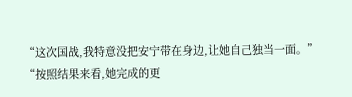“这次国战,我特意没把安宁带在身边,让她自己独当一面。”
“按照结果来看,她完成的更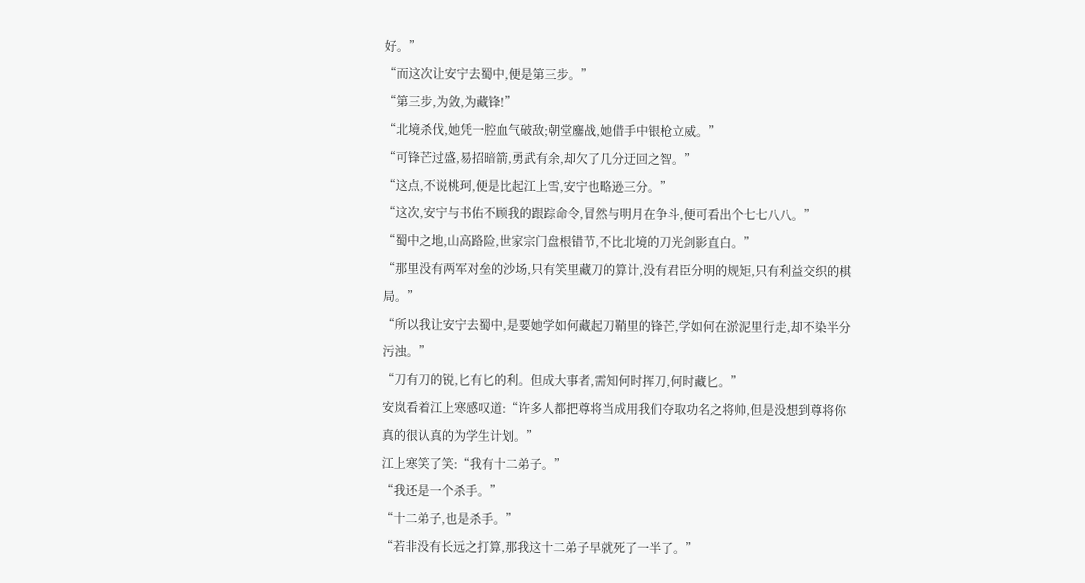好。”
“而这次让安宁去蜀中,便是第三步。”
“第三步,为敛,为藏锋!”
“北境杀伐,她凭一腔血气破敌;朝堂鏖战,她借手中银枪立威。”
“可锋芒过盛,易招暗箭,勇武有余,却欠了几分迂回之智。”
“这点,不说桃珂,便是比起江上雪,安宁也略逊三分。”
“这次,安宁与书佑不顾我的跟踪命令,冒然与明月在争斗,便可看出个七七八八。”
“蜀中之地,山高路险,世家宗门盘根错节,不比北境的刀光剑影直白。”
“那里没有两军对垒的沙场,只有笑里藏刀的算计,没有君臣分明的规矩,只有利益交织的棋局。”
“所以我让安宁去蜀中,是要她学如何藏起刀鞘里的锋芒,学如何在淤泥里行走,却不染半分污浊。”
“刀有刀的锐,匕有匕的利。但成大事者,需知何时挥刀,何时藏匕。”
安岚看着江上寒感叹道:“许多人都把尊将当成用我们夺取功名之将帅,但是没想到尊将你真的很认真的为学生计划。”
江上寒笑了笑:“我有十二弟子。”
“我还是一个杀手。”
“十二弟子,也是杀手。”
“若非没有长远之打算,那我这十二弟子早就死了一半了。”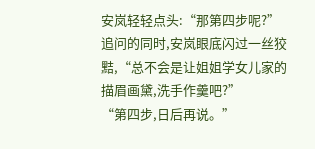安岚轻轻点头:“那第四步呢?”
追问的同时,安岚眼底闪过一丝狡黠,“总不会是让姐姐学女儿家的描眉画黛,洗手作羹吧?”
“第四步,日后再说。”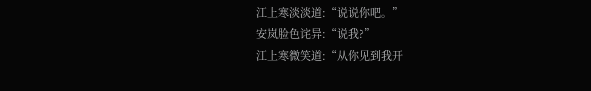江上寒淡淡道:“说说你吧。”
安岚脸色诧异:“说我?”
江上寒微笑道:“从你见到我开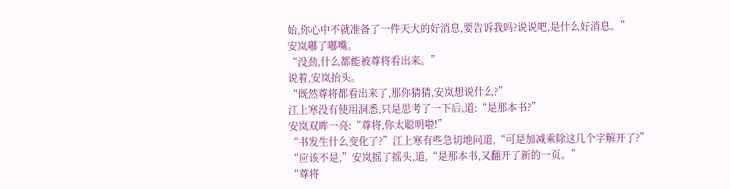始,你心中不就准备了一件天大的好消息,要告诉我吗?说说吧,是什么好消息。”
安岚嘟了嘟嘴。
“没劲,什么都能被尊将看出来。”
说着,安岚抬头。
“既然尊将都看出来了,那你猜猜,安岚想说什么?”
江上寒没有使用洞悉,只是思考了一下后,道:“是那本书?”
安岚双眸一亮:“尊将,你太聪明啦!”
“书发生什么变化了?”江上寒有些急切地问道,“可是加减乘除这几个字解开了?”
“应该不是,”安岚摇了摇头,道,“是那本书,又翻开了新的一页。”
“尊将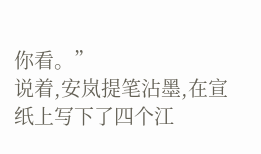你看。”
说着,安岚提笔沾墨,在宣纸上写下了四个江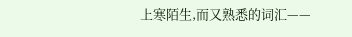上寒陌生,而又熟悉的词汇——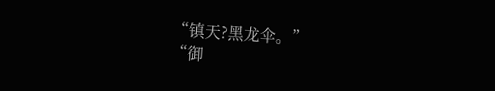“镇天?黑龙伞。”
“御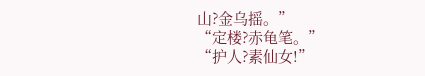山?金乌摇。”
“定楼?赤龟笔。”
“护人?素仙女!”